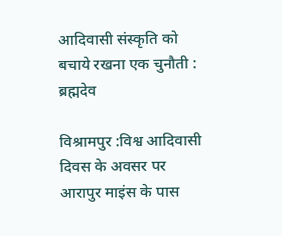आदिवासी संस्कृति को बचाये रखना एक चुनौती : ब्रह्मदेव

विश्रामपुर :विश्व आदिवासी दिवस के अवसर पर आरापुर माइंस के पास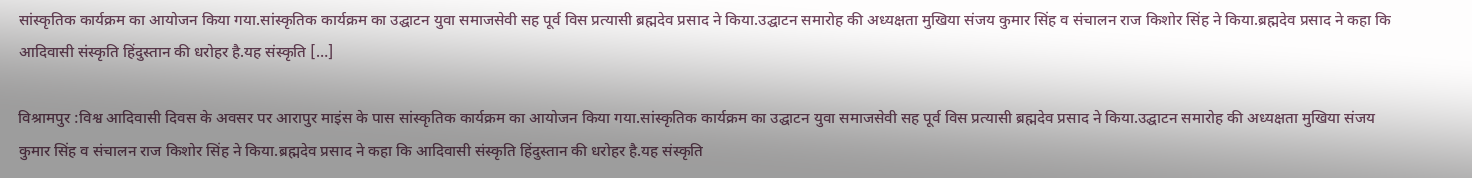सांस्कृतिक कार्यक्रम का आयोजन किया गया.सांस्कृतिक कार्यक्रम का उद्घाटन युवा समाजसेवी सह पूर्व विस प्रत्यासी ब्रह्मदेव प्रसाद ने किया.उद्घाटन समारोह की अध्यक्षता मुखिया संजय कुमार सिंह व संचालन राज किशोर सिंह ने किया.ब्रह्मदेव प्रसाद ने कहा कि आदिवासी संस्कृति हिंदुस्तान की धरोहर है.यह संस्कृति […]

विश्रामपुर :विश्व आदिवासी दिवस के अवसर पर आरापुर माइंस के पास सांस्कृतिक कार्यक्रम का आयोजन किया गया.सांस्कृतिक कार्यक्रम का उद्घाटन युवा समाजसेवी सह पूर्व विस प्रत्यासी ब्रह्मदेव प्रसाद ने किया.उद्घाटन समारोह की अध्यक्षता मुखिया संजय कुमार सिंह व संचालन राज किशोर सिंह ने किया.ब्रह्मदेव प्रसाद ने कहा कि आदिवासी संस्कृति हिंदुस्तान की धरोहर है.यह संस्कृति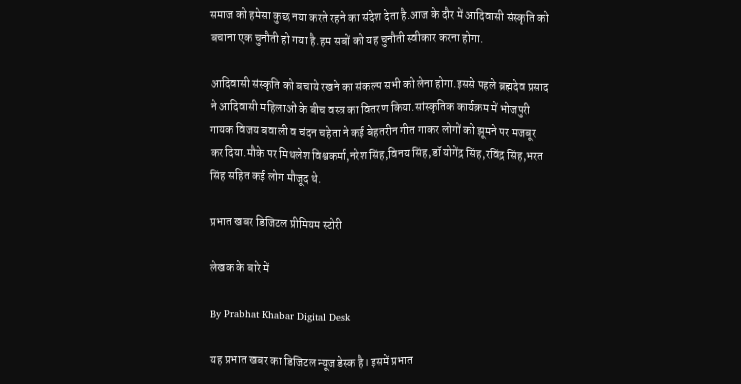समाज को हमेसा कुछ नया करते रहने का संदेश देता है.आज के दौर में आदिवासी संस्कृति को बचाना एक चुनौती हो गया है.हम सबों को यह चुनौती स्वीकार करना होगा.

आदिवासी संस्कृति को बचाये रखने का संकल्प सभी को लेना होगा.इससे पहले ब्रह्मदेव प्रसाद ने आदिवासी महिलाओं के बीच वस्त्र का वितरण किया.सांस्कृतिक कार्यक्रम में भोजपुरी गायक विजय बवाली व चंदन चहेता ने कई बेहतरीन गीत गाकर लोगों को झूमने पर मजबूर कर दिया.मौके पर मिथलेश विश्वकर्मा,नरेश सिंह,विनय सिंह,डॉ योगेंद्र सिंह,रविंद्र सिंह,भरत सिंह सहित कई लोग मौजूद थे.

प्रभात खबर डिजिटल प्रीमियम स्टोरी

लेखक के बारे में

By Prabhat Khabar Digital Desk

यह प्रभात खबर का डिजिटल न्यूज डेस्क है। इसमें प्रभात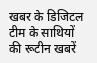खबर के डिजिटल टीम के साथियों की रूटीन खबरें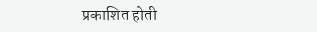प्रकाशित होती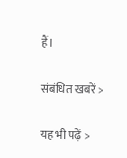हैं।

संबंधित खबरें >

यह भी पढ़ें >